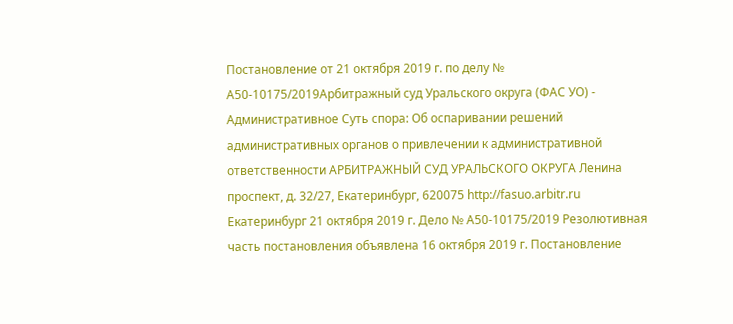Постановление от 21 октября 2019 г. по делу № А50-10175/2019Арбитражный суд Уральского округа (ФАС УО) - Административное Суть спора: Об оспаривании решений административных органов о привлечении к административной ответственности АРБИТРАЖНЫЙ СУД УРАЛЬСКОГО ОКРУГА Ленина проспект, д. 32/27, Екатеринбург, 620075 http://fasuo.arbitr.ru Екатеринбург 21 октября 2019 г. Дело № А50-10175/2019 Резолютивная часть постановления объявлена 16 октября 2019 г. Постановление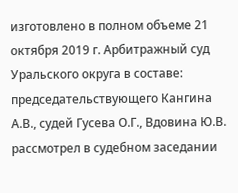изготовлено в полном объеме 21 октября 2019 г. Арбитражный суд Уральского округа в составе: председательствующего Кангина А.В., судей Гусева О.Г., Вдовина Ю.В. рассмотрел в судебном заседании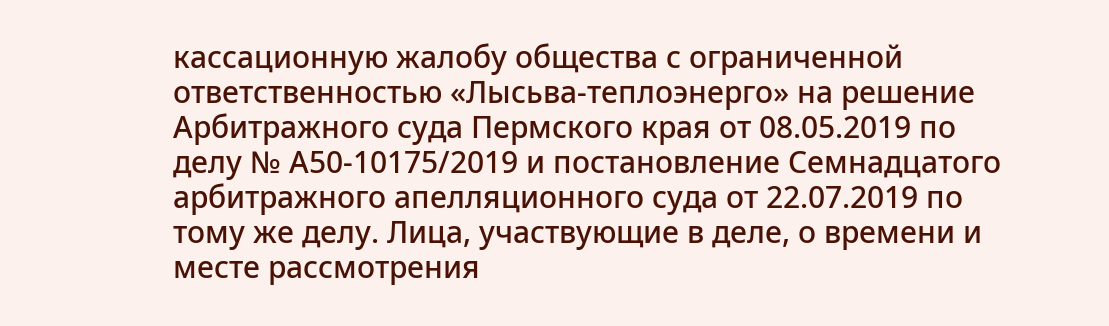кассационную жалобу общества с ограниченной ответственностью «Лысьва-теплоэнерго» на решение Арбитражного суда Пермского края от 08.05.2019 по делу № А50-10175/2019 и постановление Семнадцатого арбитражного апелляционного суда от 22.07.2019 по тому же делу. Лица, участвующие в деле, о времени и месте рассмотрения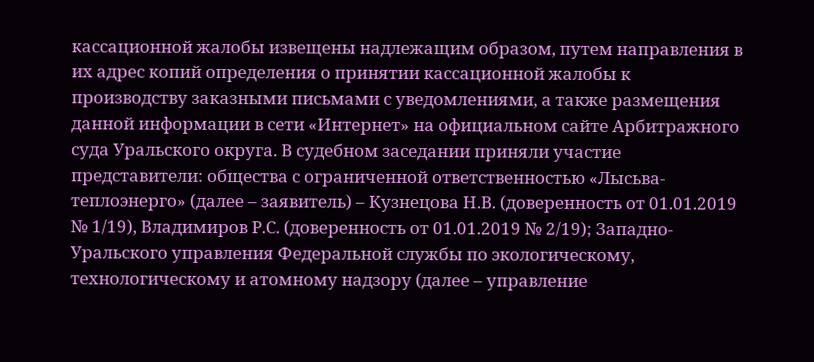кассационной жалобы извещены надлежащим образом, путем направления в их адрес копий определения о принятии кассационной жалобы к производству заказными письмами с уведомлениями, а также размещения данной информации в сети «Интернет» на официальном сайте Арбитражного суда Уральского округа. В судебном заседании приняли участие представители: общества с ограниченной ответственностью «Лысьва-теплоэнерго» (далее – заявитель) – Кузнецова Н.В. (доверенность от 01.01.2019 № 1/19), Владимиров Р.С. (доверенность от 01.01.2019 № 2/19); Западно-Уральского управления Федеральной службы по экологическому, технологическому и атомному надзору (далее – управление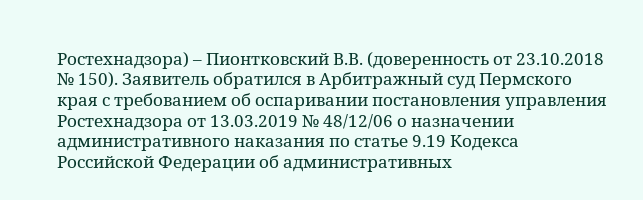Ростехнадзора) – Пионтковский В.В. (доверенность от 23.10.2018 № 150). Заявитель обратился в Арбитражный суд Пермского края с требованием об оспаривании постановления управления Ростехнадзора от 13.03.2019 № 48/12/06 о назначении административного наказания по статье 9.19 Кодекса Российской Федерации об административных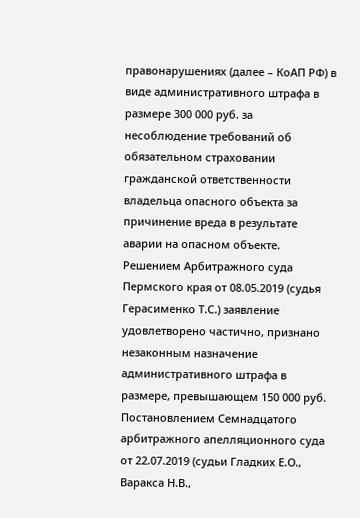правонарушениях (далее – КоАП РФ) в виде административного штрафа в размере 300 000 руб. за несоблюдение требований об обязательном страховании гражданской ответственности владельца опасного объекта за причинение вреда в результате аварии на опасном объекте. Решением Арбитражного суда Пермского края от 08.05.2019 (судья Герасименко Т.С.) заявление удовлетворено частично, признано незаконным назначение административного штрафа в размере, превышающем 150 000 руб. Постановлением Семнадцатого арбитражного апелляционного суда от 22.07.2019 (судьи Гладких Е.О., Варакса Н.В.,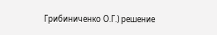Грибиниченко О.Г.) решение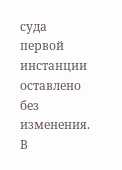суда первой инстанции оставлено без изменения. В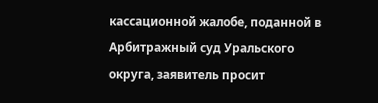кассационной жалобе, поданной в Арбитражный суд Уральского округа, заявитель просит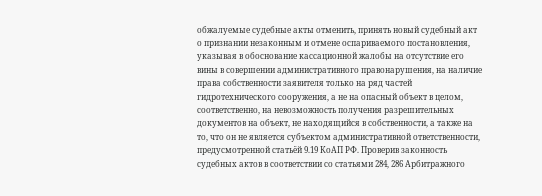обжалуемые судебные акты отменить, принять новый судебный акт о признании незаконным и отмене оспариваемого постановления, указывая в обоснование кассационной жалобы на отсутствие его вины в совершении административного правонарушения, на наличие права собственности заявителя только на ряд частей гидротехнического сооружения, а не на опасный объект в целом, соответственно, на невозможность получения разрешительных документов на объект, не находящийся в собственности, а также на то, что он не является субъектом административной ответственности, предусмотренной статьёй 9.19 КоАП РФ. Проверив законность судебных актов в соответствии со статьями 284, 286 Арбитражного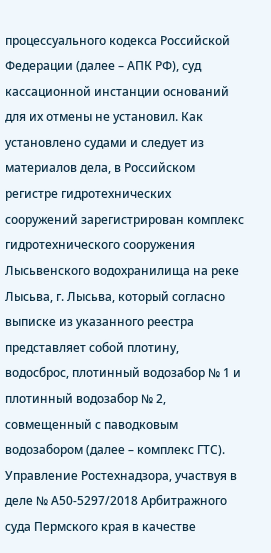процессуального кодекса Российской Федерации (далее – АПК РФ), суд кассационной инстанции оснований для их отмены не установил. Как установлено судами и следует из материалов дела, в Российском регистре гидротехнических сооружений зарегистрирован комплекс гидротехнического сооружения Лысьвенского водохранилища на реке Лысьва, г. Лысьва, который согласно выписке из указанного реестра представляет собой плотину, водосброс, плотинный водозабор № 1 и плотинный водозабор № 2, совмещенный с паводковым водозабором (далее – комплекс ГТС). Управление Ростехнадзора, участвуя в деле № А50-5297/2018 Арбитражного суда Пермского края в качестве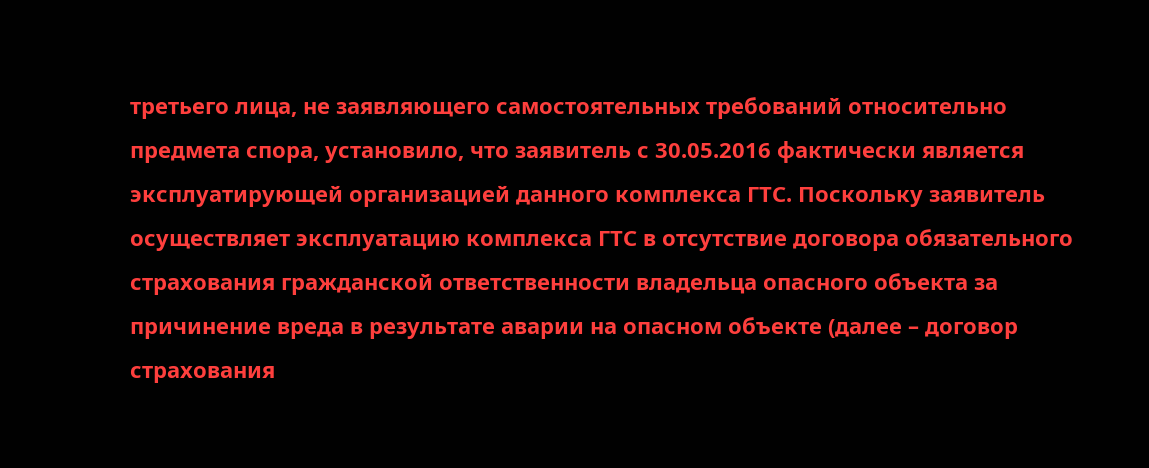третьего лица, не заявляющего самостоятельных требований относительно предмета спора, установило, что заявитель с 30.05.2016 фактически является эксплуатирующей организацией данного комплекса ГТС. Поскольку заявитель осуществляет эксплуатацию комплекса ГТС в отсутствие договора обязательного страхования гражданской ответственности владельца опасного объекта за причинение вреда в результате аварии на опасном объекте (далее – договор страхования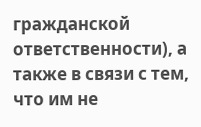гражданской ответственности), а также в связи с тем, что им не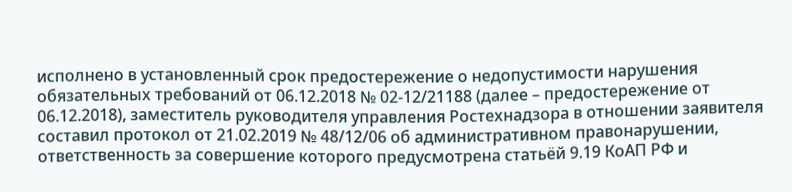исполнено в установленный срок предостережение о недопустимости нарушения обязательных требований от 06.12.2018 № 02-12/21188 (далее – предостережение от 06.12.2018), заместитель руководителя управления Ростехнадзора в отношении заявителя составил протокол от 21.02.2019 № 48/12/06 об административном правонарушении, ответственность за совершение которого предусмотрена статьёй 9.19 КоАП РФ и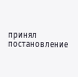принял постановление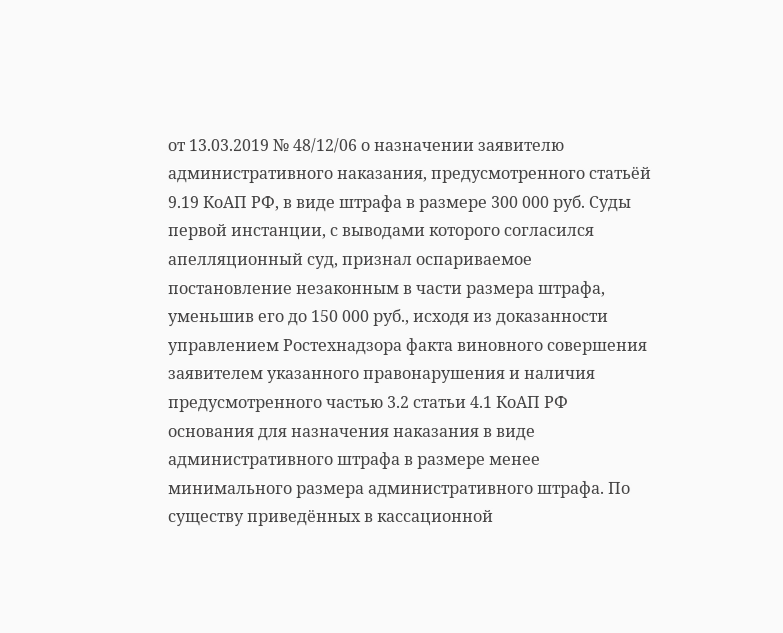от 13.03.2019 № 48/12/06 о назначении заявителю административного наказания, предусмотренного статьёй 9.19 КоАП РФ, в виде штрафа в размере 300 000 руб. Суды первой инстанции, с выводами которого согласился апелляционный суд, признал оспариваемое постановление незаконным в части размера штрафа, уменьшив его до 150 000 руб., исходя из доказанности управлением Ростехнадзора факта виновного совершения заявителем указанного правонарушения и наличия предусмотренного частью 3.2 статьи 4.1 КоАП РФ основания для назначения наказания в виде административного штрафа в размере менее минимального размера административного штрафа. По существу приведённых в кассационной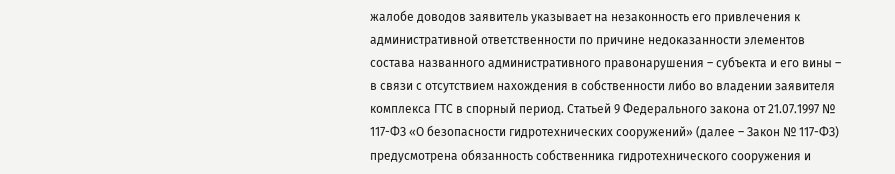жалобе доводов заявитель указывает на незаконность его привлечения к административной ответственности по причине недоказанности элементов состава названного административного правонарушения – субъекта и его вины – в связи с отсутствием нахождения в собственности либо во владении заявителя комплекса ГТС в спорный период. Статьей 9 Федерального закона от 21.07.1997 № 117-ФЗ «О безопасности гидротехнических сооружений» (далее – Закон № 117-ФЗ) предусмотрена обязанность собственника гидротехнического сооружения и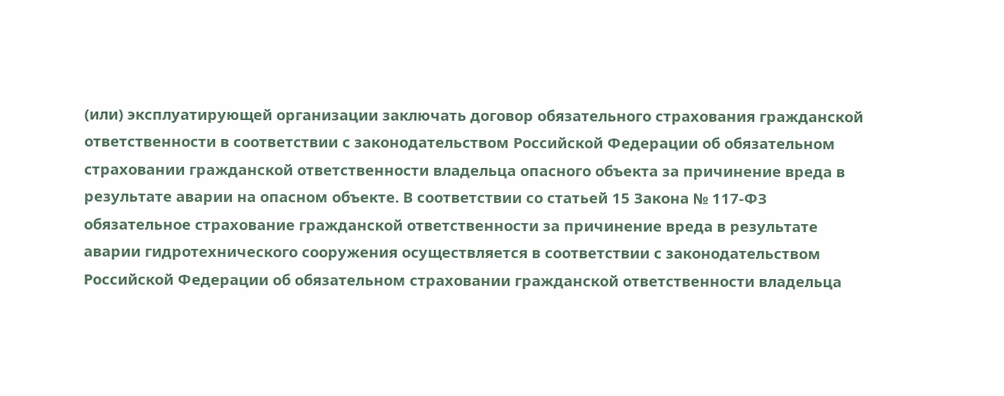(или) эксплуатирующей организации заключать договор обязательного страхования гражданской ответственности в соответствии с законодательством Российской Федерации об обязательном страховании гражданской ответственности владельца опасного объекта за причинение вреда в результате аварии на опасном объекте. В соответствии со статьей 15 Закона № 117-ФЗ обязательное страхование гражданской ответственности за причинение вреда в результате аварии гидротехнического сооружения осуществляется в соответствии с законодательством Российской Федерации об обязательном страховании гражданской ответственности владельца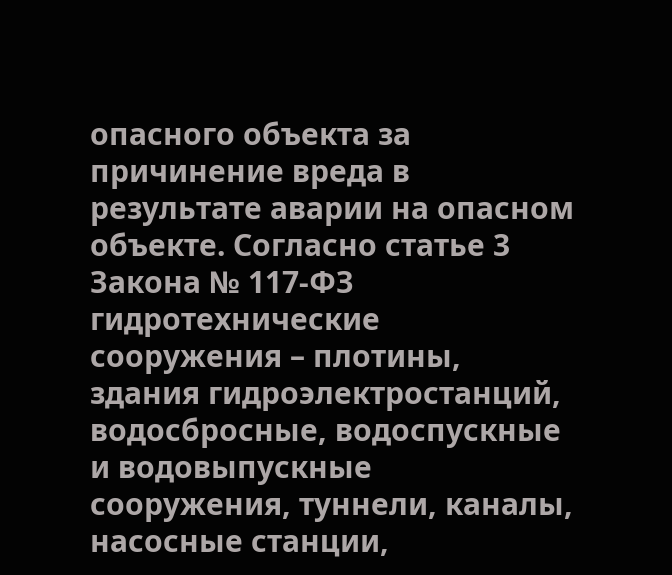опасного объекта за причинение вреда в результате аварии на опасном объекте. Согласно статье 3 Закона № 117-ФЗ гидротехнические сооружения – плотины, здания гидроэлектростанций, водосбросные, водоспускные и водовыпускные сооружения, туннели, каналы, насосные станции,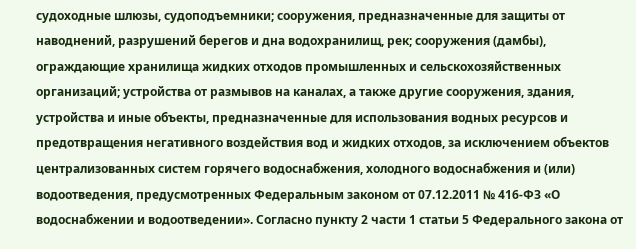судоходные шлюзы, судоподъемники; сооружения, предназначенные для защиты от наводнений, разрушений берегов и дна водохранилищ, рек; сооружения (дамбы), ограждающие хранилища жидких отходов промышленных и сельскохозяйственных организаций; устройства от размывов на каналах, а также другие сооружения, здания, устройства и иные объекты, предназначенные для использования водных ресурсов и предотвращения негативного воздействия вод и жидких отходов, за исключением объектов централизованных систем горячего водоснабжения, холодного водоснабжения и (или) водоотведения, предусмотренных Федеральным законом от 07.12.2011 № 416-ФЗ «О водоснабжении и водоотведении». Согласно пункту 2 части 1 статьи 5 Федерального закона от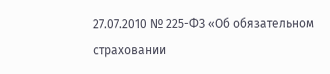27.07.2010 № 225-ФЗ «Об обязательном страховании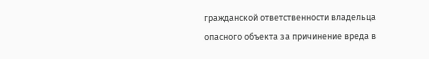гражданской ответственности владельца опасного объекта за причинение вреда в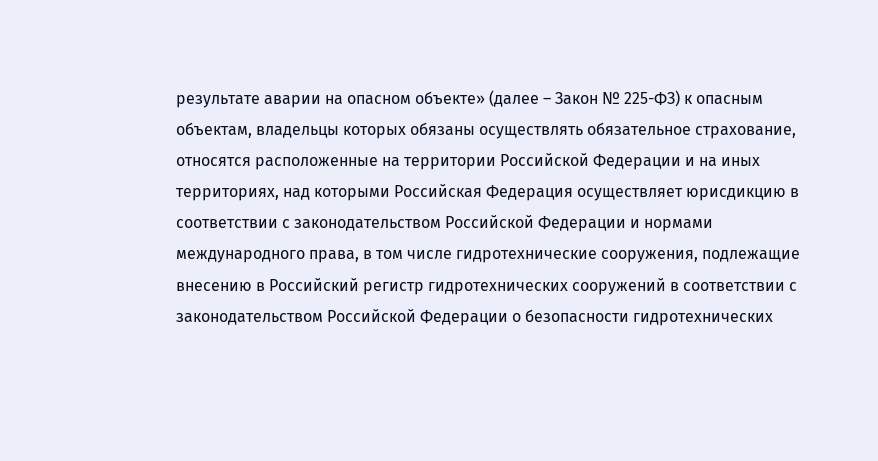результате аварии на опасном объекте» (далее – Закон № 225-ФЗ) к опасным объектам, владельцы которых обязаны осуществлять обязательное страхование, относятся расположенные на территории Российской Федерации и на иных территориях, над которыми Российская Федерация осуществляет юрисдикцию в соответствии с законодательством Российской Федерации и нормами международного права, в том числе гидротехнические сооружения, подлежащие внесению в Российский регистр гидротехнических сооружений в соответствии с законодательством Российской Федерации о безопасности гидротехнических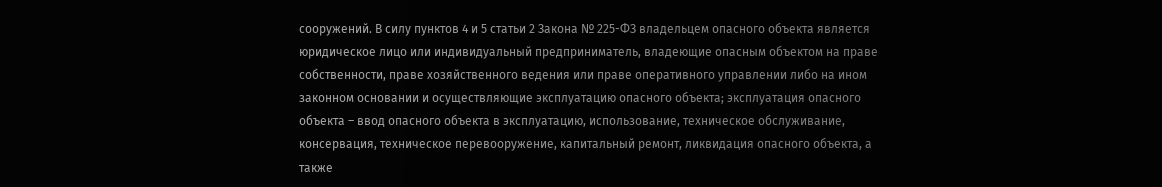сооружений. В силу пунктов 4 и 5 статьи 2 Закона № 225-ФЗ владельцем опасного объекта является юридическое лицо или индивидуальный предприниматель, владеющие опасным объектом на праве собственности, праве хозяйственного ведения или праве оперативного управлении либо на ином законном основании и осуществляющие эксплуатацию опасного объекта; эксплуатация опасного объекта – ввод опасного объекта в эксплуатацию, использование, техническое обслуживание, консервация, техническое перевооружение, капитальный ремонт, ликвидация опасного объекта, а также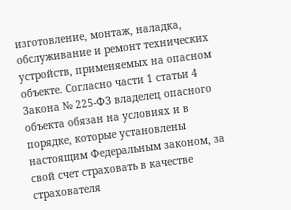изготовление, монтаж, наладка, обслуживание и ремонт технических устройств, применяемых на опасном объекте. Согласно части 1 статьи 4 Закона № 225-ФЗ владелец опасного объекта обязан на условиях и в порядке, которые установлены настоящим Федеральным законом, за свой счет страховать в качестве страхователя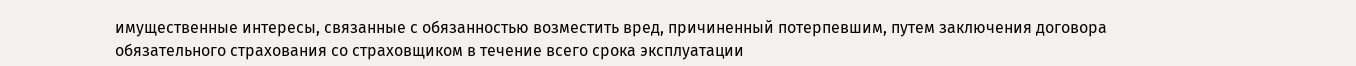имущественные интересы, связанные с обязанностью возместить вред, причиненный потерпевшим, путем заключения договора обязательного страхования со страховщиком в течение всего срока эксплуатации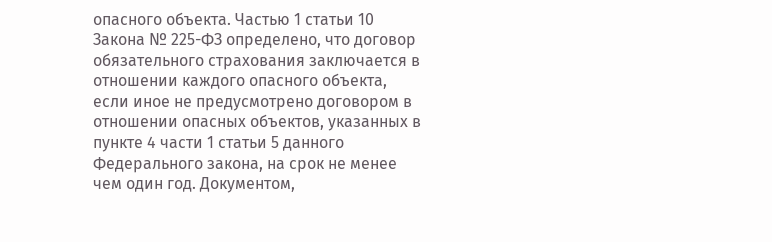опасного объекта. Частью 1 статьи 10 Закона № 225-ФЗ определено, что договор обязательного страхования заключается в отношении каждого опасного объекта, если иное не предусмотрено договором в отношении опасных объектов, указанных в пункте 4 части 1 статьи 5 данного Федерального закона, на срок не менее чем один год. Документом,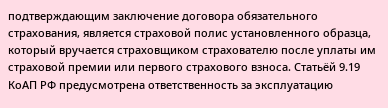подтверждающим заключение договора обязательного страхования, является страховой полис установленного образца, который вручается страховщиком страхователю после уплаты им страховой премии или первого страхового взноса. Статьёй 9.19 КоАП РФ предусмотрена ответственность за эксплуатацию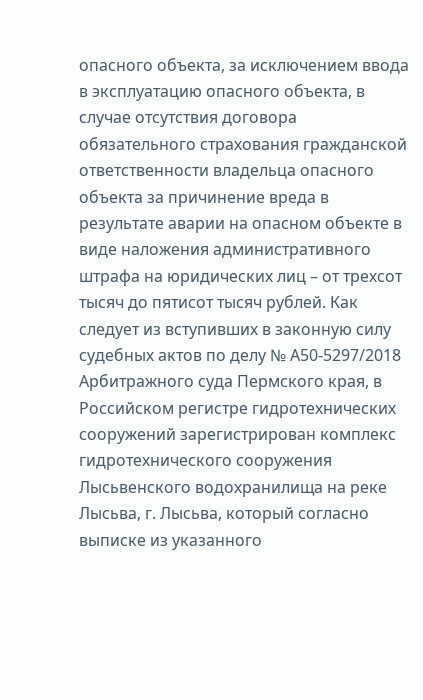опасного объекта, за исключением ввода в эксплуатацию опасного объекта, в случае отсутствия договора обязательного страхования гражданской ответственности владельца опасного объекта за причинение вреда в результате аварии на опасном объекте в виде наложения административного штрафа на юридических лиц – от трехсот тысяч до пятисот тысяч рублей. Как следует из вступивших в законную силу судебных актов по делу № А50-5297/2018 Арбитражного суда Пермского края, в Российском регистре гидротехнических сооружений зарегистрирован комплекс гидротехнического сооружения Лысьвенского водохранилища на реке Лысьва, г. Лысьва, который согласно выписке из указанного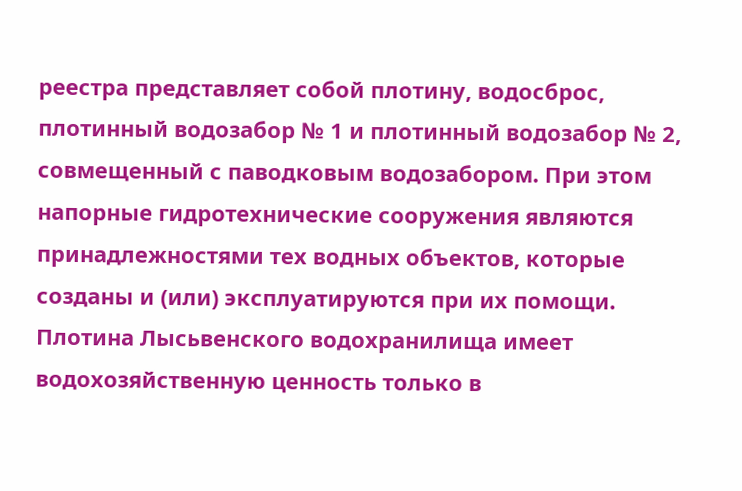реестра представляет собой плотину, водосброс, плотинный водозабор № 1 и плотинный водозабор № 2, совмещенный с паводковым водозабором. При этом напорные гидротехнические сооружения являются принадлежностями тех водных объектов, которые созданы и (или) эксплуатируются при их помощи. Плотина Лысьвенского водохранилища имеет водохозяйственную ценность только в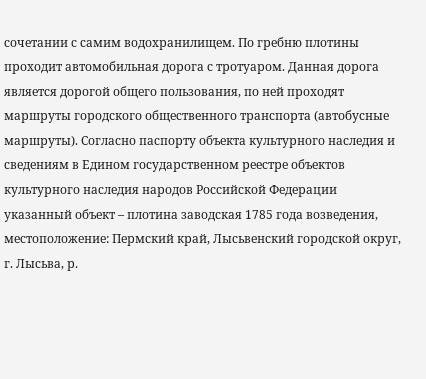сочетании с самим водохранилищем. По гребню плотины проходит автомобильная дорога с тротуаром. Данная дорога является дорогой общего пользования, по ней проходят маршруты городского общественного транспорта (автобусные маршруты). Согласно паспорту объекта культурного наследия и сведениям в Едином государственном реестре объектов культурного наследия народов Российской Федерации указанный объект – плотина заводская 1785 года возведения, местоположение: Пермский край, Лысьвенский городской округ, г. Лысьва, р.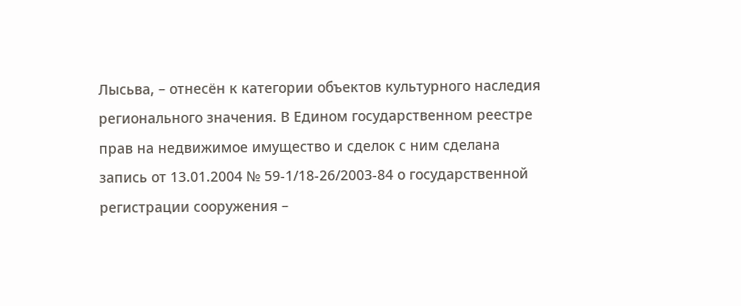Лысьва, – отнесён к категории объектов культурного наследия регионального значения. В Едином государственном реестре прав на недвижимое имущество и сделок с ним сделана запись от 13.01.2004 № 59-1/18-26/2003-84 о государственной регистрации сооружения –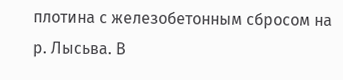плотина с железобетонным сбросом на р. Лысьва. В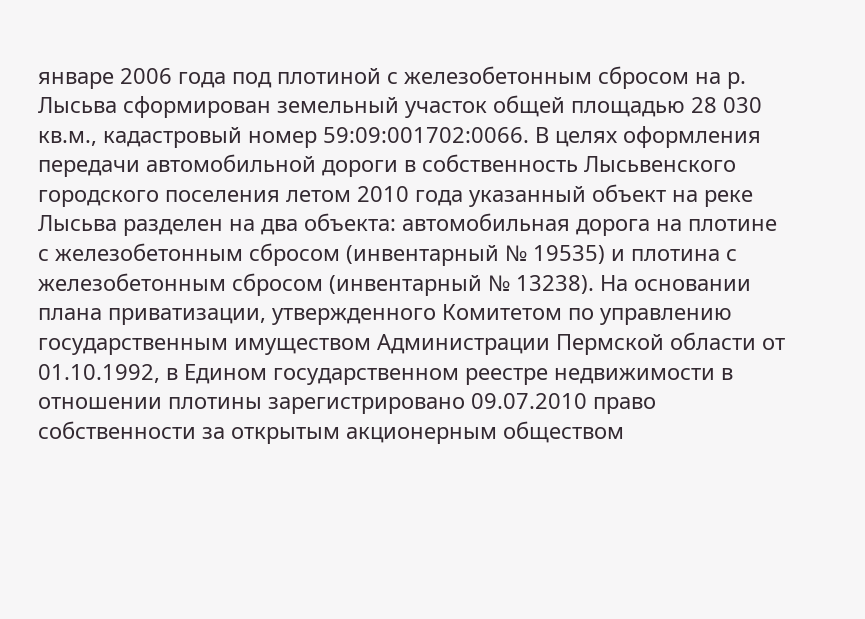январе 2006 года под плотиной с железобетонным сбросом на р. Лысьва сформирован земельный участок общей площадью 28 030 кв.м., кадастровый номер 59:09:001702:0066. В целях оформления передачи автомобильной дороги в собственность Лысьвенского городского поселения летом 2010 года указанный объект на реке Лысьва разделен на два объекта: автомобильная дорога на плотине с железобетонным сбросом (инвентарный № 19535) и плотина с железобетонным сбросом (инвентарный № 13238). На основании плана приватизации, утвержденного Комитетом по управлению государственным имуществом Администрации Пермской области от 01.10.1992, в Едином государственном реестре недвижимости в отношении плотины зарегистрировано 09.07.2010 право собственности за открытым акционерным обществом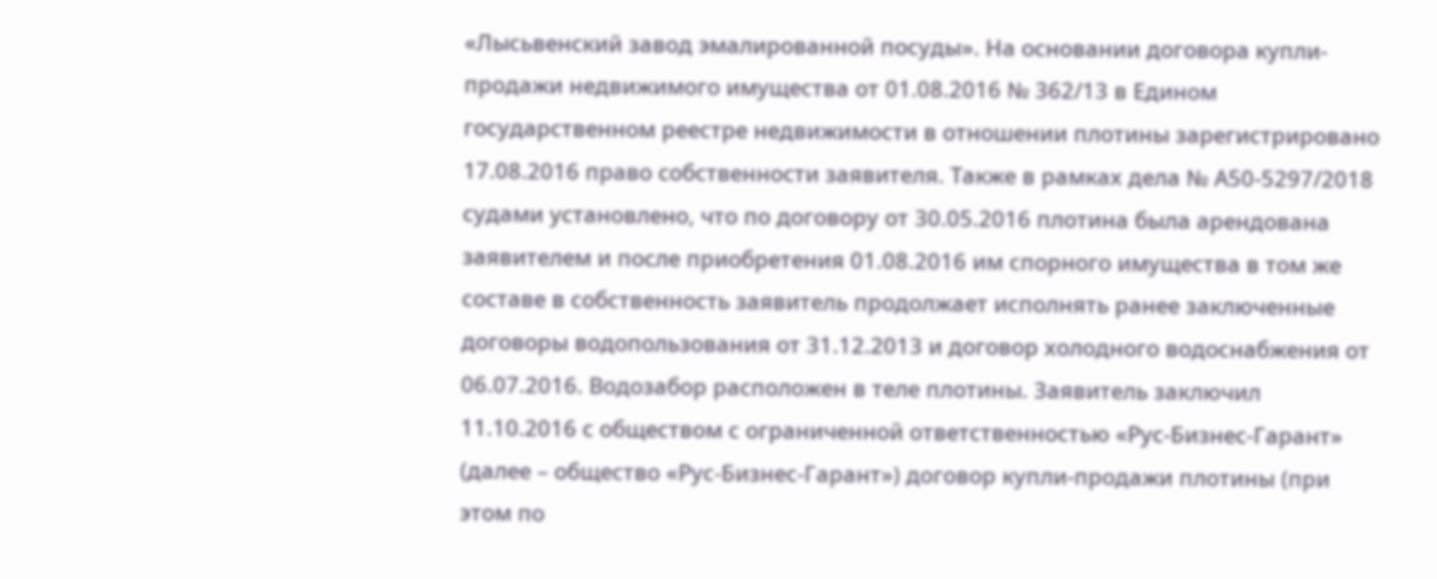«Лысьвенский завод эмалированной посуды». На основании договора купли-продажи недвижимого имущества от 01.08.2016 № 362/13 в Едином государственном реестре недвижимости в отношении плотины зарегистрировано 17.08.2016 право собственности заявителя. Также в рамках дела № А50-5297/2018 судами установлено, что по договору от 30.05.2016 плотина была арендована заявителем и после приобретения 01.08.2016 им спорного имущества в том же составе в собственность заявитель продолжает исполнять ранее заключенные договоры водопользования от 31.12.2013 и договор холодного водоснабжения от 06.07.2016. Водозабор расположен в теле плотины. Заявитель заключил 11.10.2016 с обществом с ограниченной ответственностью «Рус-Бизнес-Гарант» (далее – общество «Рус-Бизнес-Гарант») договор купли-продажи плотины (при этом по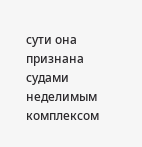сути она признана судами неделимым комплексом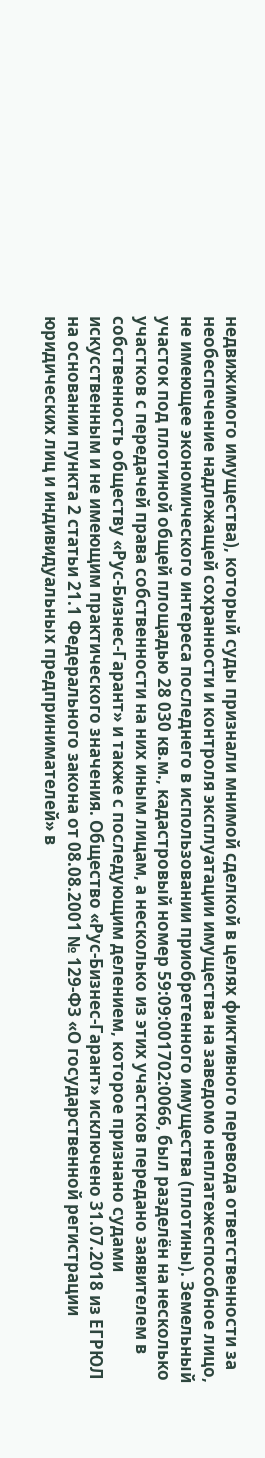недвижимого имущества), который суды признали мнимой сделкой в целях фиктивного перевода ответственности за необеспечение надлежащей сохранности и контроля эксплуатации имущества на заведомо неплатежеспособное лицо, не имеющее экономического интереса последнего в использовании приобретенного имущества (плотины). Земельный участок под плотиной общей площадью 28 030 кв.м., кадастровый номер 59:09:001702:0066, был разделён на несколько участков с передачей права собственности на них иным лицам, а несколько из этих участков передано заявителем в собственность обществу «Рус-Бизнес-Гарант» и также с последующим делением, которое признано судами искусственным и не имеющим практического значения. Общество «Рус-Бизнес-Гарант» исключено 31.07.2018 из ЕГРЮЛ на основании пункта 2 статьи 21.1 Федерального закона от 08.08.2001 № 129-ФЗ «О государственной регистрации юридических лиц и индивидуальных предпринимателей» в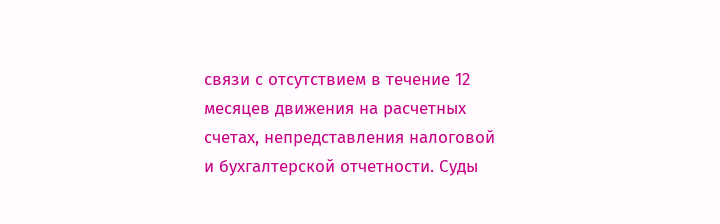связи с отсутствием в течение 12 месяцев движения на расчетных счетах, непредставления налоговой и бухгалтерской отчетности. Суды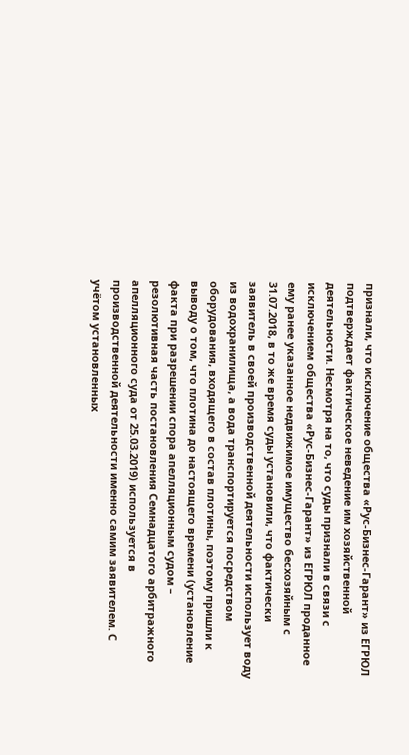признали, что исключение общества «Рус-Бизнес-Гарант» из ЕГРЮЛ подтверждает фактическое неведение им хозяйственной деятельности. Несмотря на то, что суды признали в связи с исключением общества «Рус-Бизнес-Гарант» из ЕГРЮЛ проданное ему ранее указанное недвижимое имущество бесхозяйным с 31.07.2018, в то же время суды установили, что фактически заявитель в своей производственной деятельности использует воду из водохранилища, а вода транспортируется посредством оборудования, входящего в состав плотины, поэтому пришли к выводу о том, что плотина до настоящего времени (установление факта при разрешении спора апелляционным судом – резолютивная часть постановления Семнадцатого арбитражного апелляционного суда от 25.03.2019) используется в производственной деятельности именно самим заявителем. С учётом установленных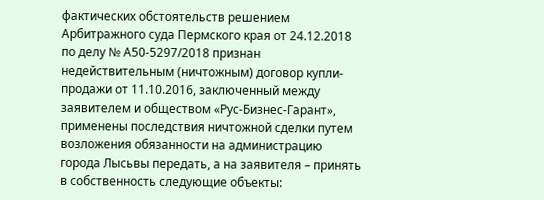фактических обстоятельств решением Арбитражного суда Пермского края от 24.12.2018 по делу № А50-5297/2018 признан недействительным (ничтожным) договор купли-продажи от 11.10.2016, заключенный между заявителем и обществом «Рус-Бизнес-Гарант», применены последствия ничтожной сделки путем возложения обязанности на администрацию города Лысьвы передать, а на заявителя – принять в собственность следующие объекты: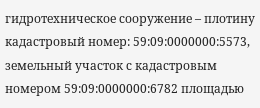гидротехническое сооружение – плотину кадастровый номер: 59:09:0000000:5573, земельный участок с кадастровым номером 59:09:0000000:6782 площадью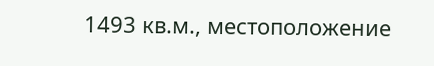1493 кв.м., местоположение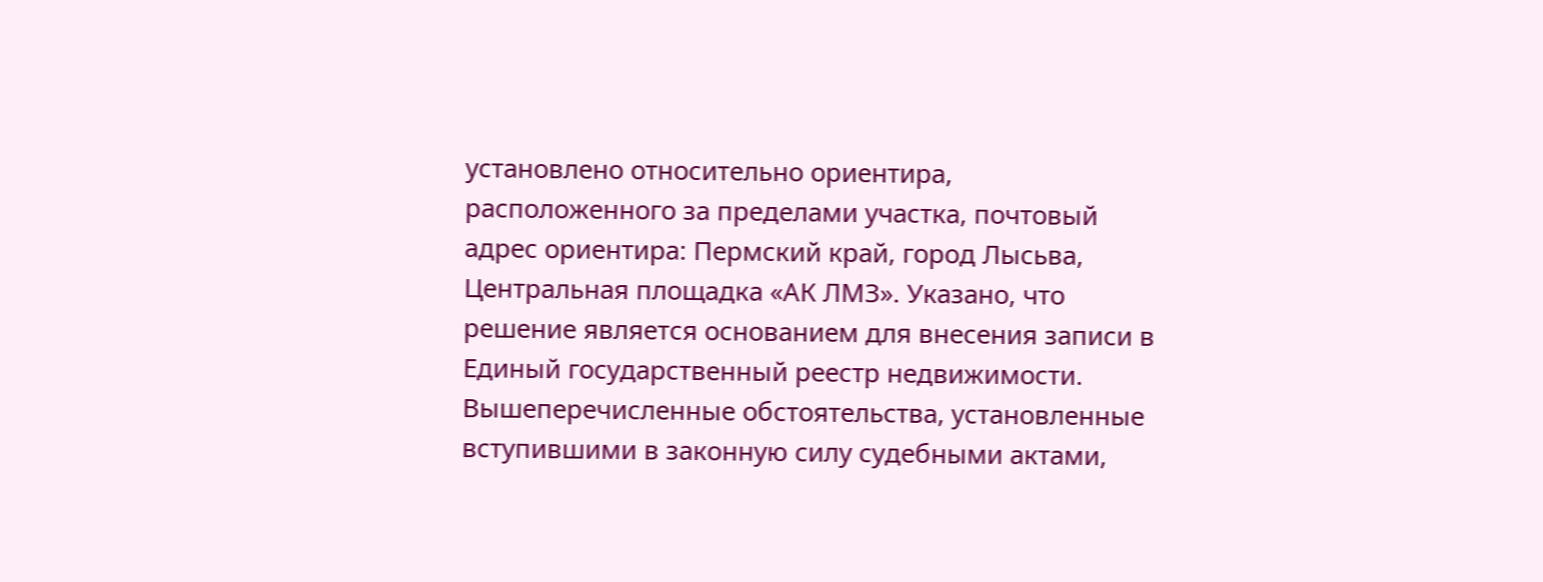установлено относительно ориентира, расположенного за пределами участка, почтовый адрес ориентира: Пермский край, город Лысьва, Центральная площадка «АК ЛМЗ». Указано, что решение является основанием для внесения записи в Единый государственный реестр недвижимости. Вышеперечисленные обстоятельства, установленные вступившими в законную силу судебными актами,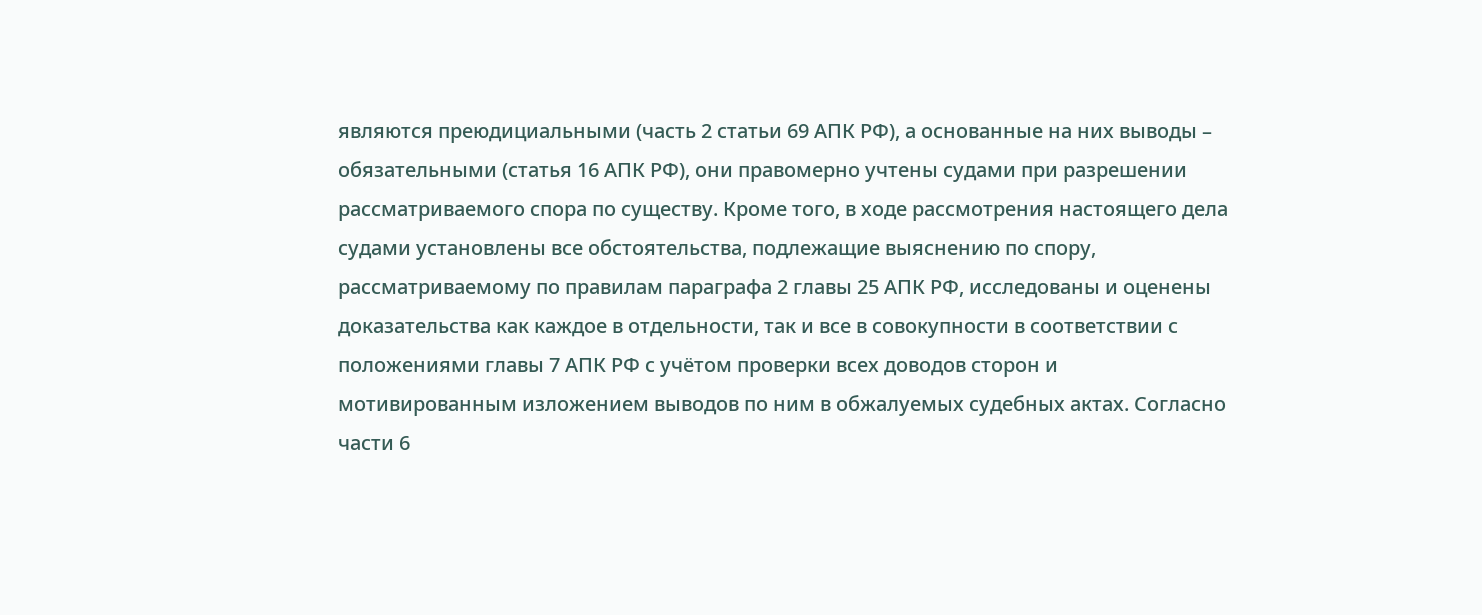являются преюдициальными (часть 2 статьи 69 АПК РФ), а основанные на них выводы – обязательными (статья 16 АПК РФ), они правомерно учтены судами при разрешении рассматриваемого спора по существу. Кроме того, в ходе рассмотрения настоящего дела судами установлены все обстоятельства, подлежащие выяснению по спору, рассматриваемому по правилам параграфа 2 главы 25 АПК РФ, исследованы и оценены доказательства как каждое в отдельности, так и все в совокупности в соответствии с положениями главы 7 АПК РФ с учётом проверки всех доводов сторон и мотивированным изложением выводов по ним в обжалуемых судебных актах. Согласно части 6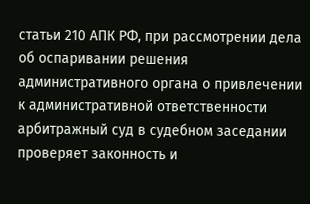статьи 210 АПК РФ, при рассмотрении дела об оспаривании решения административного органа о привлечении к административной ответственности арбитражный суд в судебном заседании проверяет законность и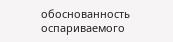обоснованность оспариваемого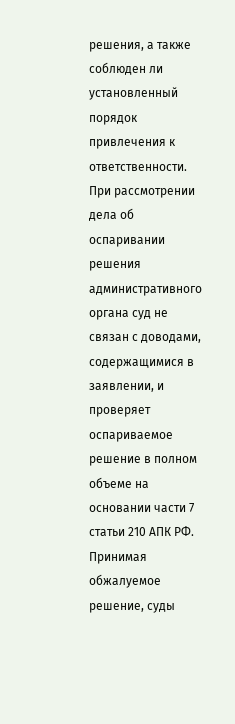решения, а также соблюден ли установленный порядок привлечения к ответственности. При рассмотрении дела об оспаривании решения административного органа суд не связан с доводами, содержащимися в заявлении, и проверяет оспариваемое решение в полном объеме на основании части 7 статьи 210 АПК РФ. Принимая обжалуемое решение, суды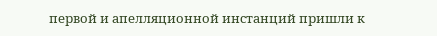первой и апелляционной инстанций пришли к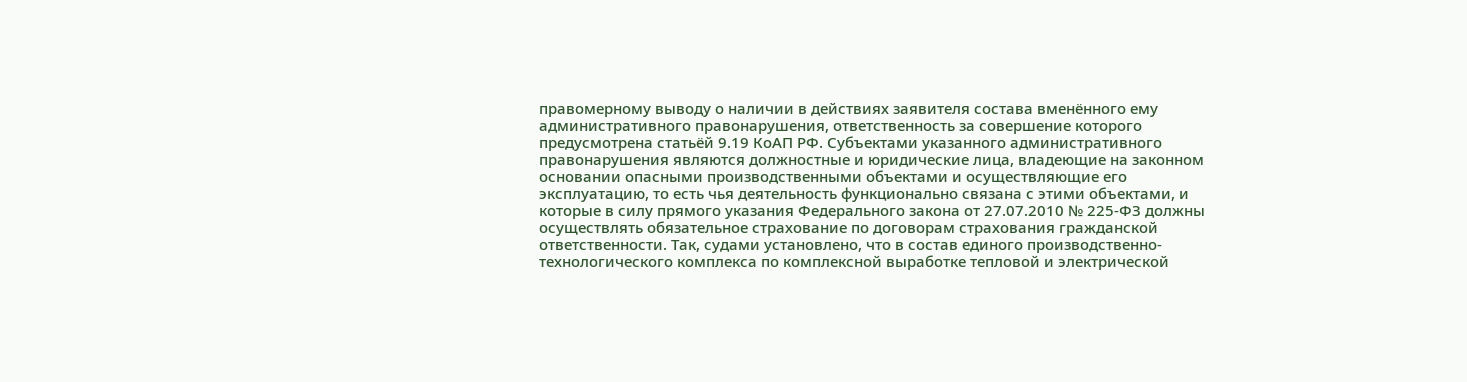правомерному выводу о наличии в действиях заявителя состава вменённого ему административного правонарушения, ответственность за совершение которого предусмотрена статьёй 9.19 КоАП РФ. Субъектами указанного административного правонарушения являются должностные и юридические лица, владеющие на законном основании опасными производственными объектами и осуществляющие его эксплуатацию, то есть чья деятельность функционально связана с этими объектами, и которые в силу прямого указания Федерального закона от 27.07.2010 № 225-ФЗ должны осуществлять обязательное страхование по договорам страхования гражданской ответственности. Так, судами установлено, что в состав единого производственно- технологического комплекса по комплексной выработке тепловой и электрической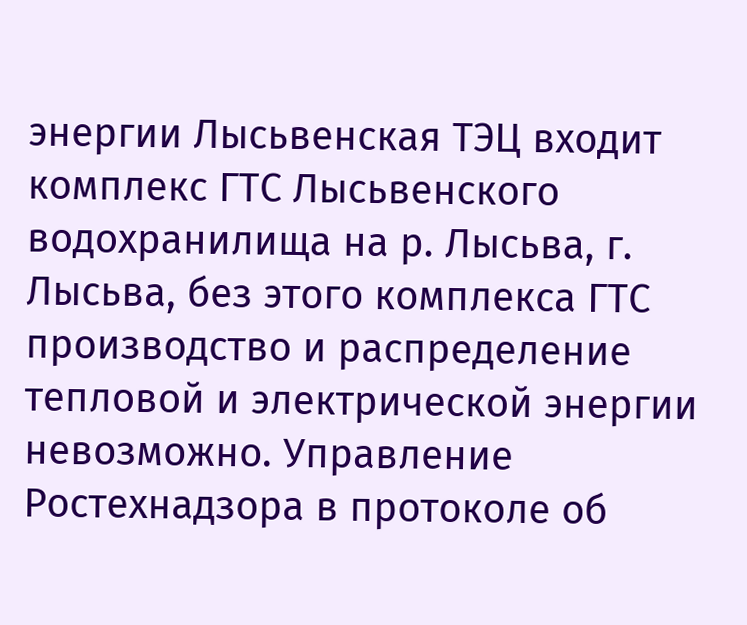энергии Лысьвенская ТЭЦ входит комплекс ГТС Лысьвенского водохранилища на р. Лысьва, г. Лысьва, без этого комплекса ГТС производство и распределение тепловой и электрической энергии невозможно. Управление Ростехнадзора в протоколе об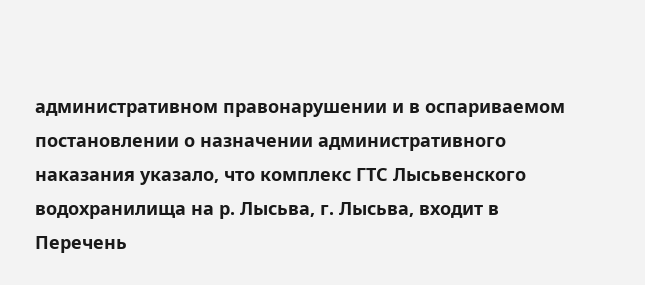административном правонарушении и в оспариваемом постановлении о назначении административного наказания указало, что комплекс ГТС Лысьвенского водохранилища на р. Лысьва, г. Лысьва, входит в Перечень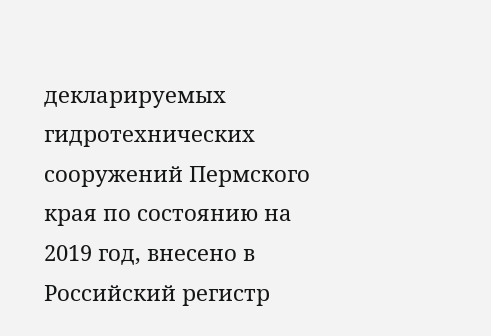декларируемых гидротехнических сооружений Пермского края по состоянию на 2019 год, внесено в Российский регистр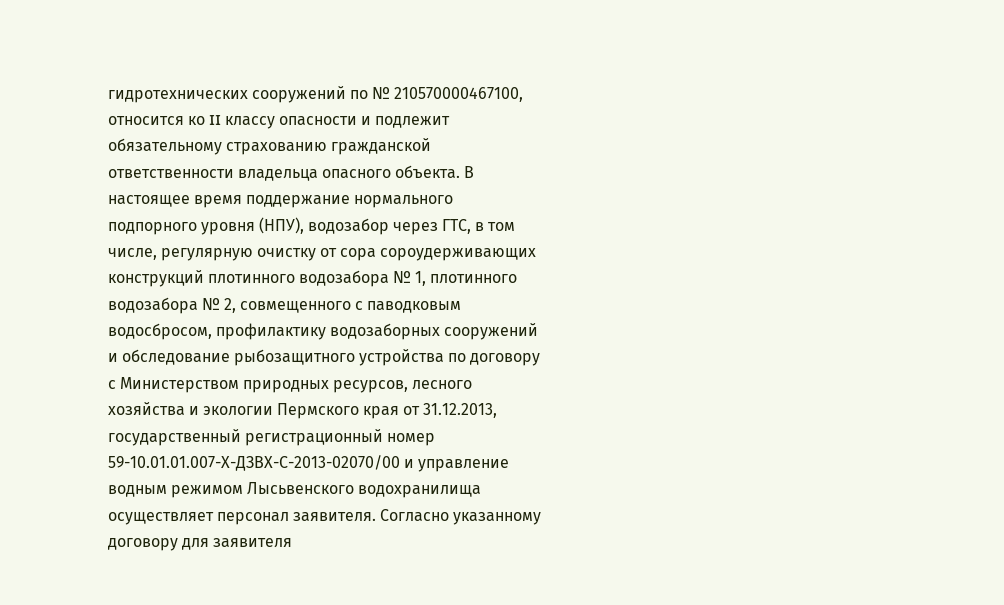гидротехнических сооружений по № 210570000467100, относится ко II классу опасности и подлежит обязательному страхованию гражданской ответственности владельца опасного объекта. В настоящее время поддержание нормального подпорного уровня (НПУ), водозабор через ГТС, в том числе, регулярную очистку от сора сороудерживающих конструкций плотинного водозабора № 1, плотинного водозабора № 2, совмещенного с паводковым водосбросом, профилактику водозаборных сооружений и обследование рыбозащитного устройства по договору с Министерством природных ресурсов, лесного хозяйства и экологии Пермского края от 31.12.2013, государственный регистрационный номер 59-10.01.01.007-Х-ДЗВХ-С-2013-02070/00 и управление водным режимом Лысьвенского водохранилища осуществляет персонал заявителя. Согласно указанному договору для заявителя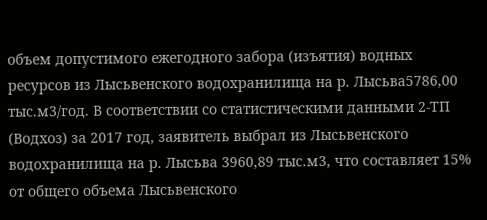объем допустимого ежегодного забора (изъятия) водных ресурсов из Лысьвенского водохранилища на р. Лысьва5786,00 тыс.м3/год. В соответствии со статистическими данными 2-ТП (Водхоз) за 2017 год, заявитель выбрал из Лысьвенского водохранилища на р. Лысьва 3960,89 тыс.м3, что составляет 15% от общего объема Лысьвенского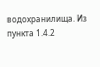водохранилища. Из пункта 1.4.2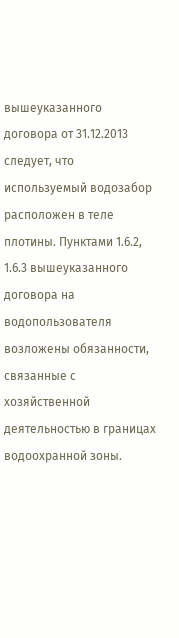вышеуказанного договора от 31.12.2013 следует, что используемый водозабор расположен в теле плотины. Пунктами 1.6.2, 1.6.3 вышеуказанного договора на водопользователя возложены обязанности, связанные с хозяйственной деятельностью в границах водоохранной зоны.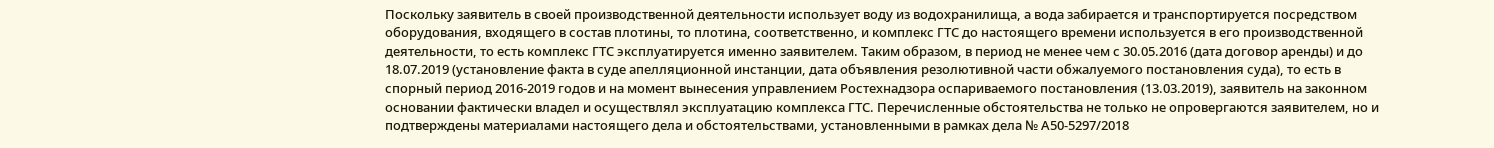Поскольку заявитель в своей производственной деятельности использует воду из водохранилища, а вода забирается и транспортируется посредством оборудования, входящего в состав плотины, то плотина, соответственно, и комплекс ГТС до настоящего времени используется в его производственной деятельности, то есть комплекс ГТС эксплуатируется именно заявителем. Таким образом, в период не менее чем с 30.05.2016 (дата договор аренды) и до 18.07.2019 (установление факта в суде апелляционной инстанции, дата объявления резолютивной части обжалуемого постановления суда), то есть в спорный период 2016-2019 годов и на момент вынесения управлением Ростехнадзора оспариваемого постановления (13.03.2019), заявитель на законном основании фактически владел и осуществлял эксплуатацию комплекса ГТС. Перечисленные обстоятельства не только не опровергаются заявителем, но и подтверждены материалами настоящего дела и обстоятельствами, установленными в рамках дела № А50-5297/2018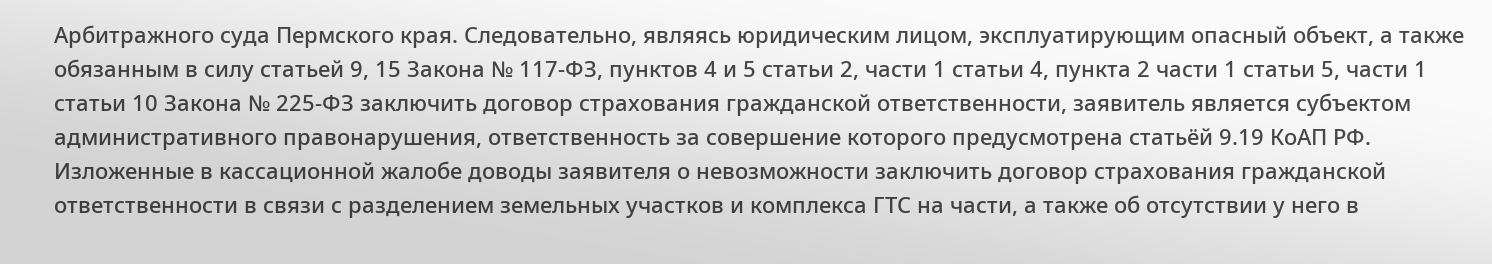Арбитражного суда Пермского края. Следовательно, являясь юридическим лицом, эксплуатирующим опасный объект, а также обязанным в силу статьей 9, 15 Закона № 117-ФЗ, пунктов 4 и 5 статьи 2, части 1 статьи 4, пункта 2 части 1 статьи 5, части 1 статьи 10 Закона № 225-ФЗ заключить договор страхования гражданской ответственности, заявитель является субъектом административного правонарушения, ответственность за совершение которого предусмотрена статьёй 9.19 КоАП РФ. Изложенные в кассационной жалобе доводы заявителя о невозможности заключить договор страхования гражданской ответственности в связи с разделением земельных участков и комплекса ГТС на части, а также об отсутствии у него в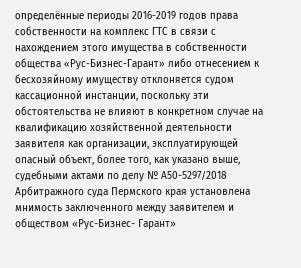определённые периоды 2016-2019 годов права собственности на комплекс ГТС в связи с нахождением этого имущества в собственности общества «Рус-Бизнес-Гарант» либо отнесением к бесхозяйному имуществу отклоняется судом кассационной инстанции, поскольку эти обстоятельства не влияют в конкретном случае на квалификацию хозяйственной деятельности заявителя как организации, эксплуатирующей опасный объект, более того, как указано выше, судебными актами по делу № А50-5297/2018 Арбитражного суда Пермского края установлена мнимость заключенного между заявителем и обществом «Рус-Бизнес- Гарант»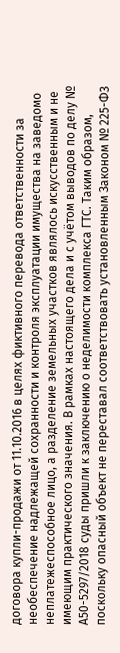договора купли-продажи от 11.10.2016 в целях фиктивного перевода ответственности за необеспечение надлежащей сохранности и контроля эксплуатации имущества на заведомо неплатежеспособное лицо, а разделение земельных участков являлось искусственным и не имеющим практического значения. В рамках настоящего дела и с учётом выводов по делу № А50-5297/2018 суды пришли к заключению о неделимости комплекса ГТС. Таким образом, поскольку опасный объект не переставал соответствовать установленным Законом № 225-ФЗ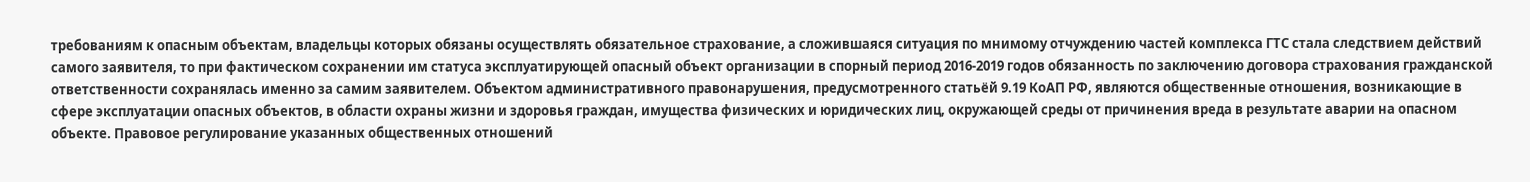требованиям к опасным объектам, владельцы которых обязаны осуществлять обязательное страхование, а сложившаяся ситуация по мнимому отчуждению частей комплекса ГТС стала следствием действий самого заявителя, то при фактическом сохранении им статуса эксплуатирующей опасный объект организации в спорный период 2016-2019 годов обязанность по заключению договора страхования гражданской ответственности сохранялась именно за самим заявителем. Объектом административного правонарушения, предусмотренного статьёй 9.19 КоАП РФ, являются общественные отношения, возникающие в сфере эксплуатации опасных объектов, в области охраны жизни и здоровья граждан, имущества физических и юридических лиц, окружающей среды от причинения вреда в результате аварии на опасном объекте. Правовое регулирование указанных общественных отношений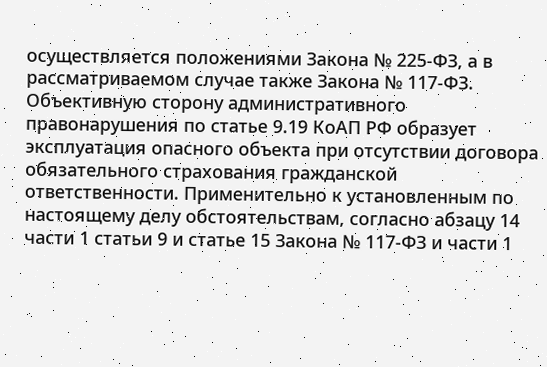осуществляется положениями Закона № 225-ФЗ, а в рассматриваемом случае также Закона № 117-ФЗ. Объективную сторону административного правонарушения по статье 9.19 КоАП РФ образует эксплуатация опасного объекта при отсутствии договора обязательного страхования гражданской ответственности. Применительно к установленным по настоящему делу обстоятельствам, согласно абзацу 14 части 1 статьи 9 и статье 15 Закона № 117-ФЗ и части 1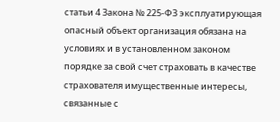статьи 4 Закона № 225-ФЗ эксплуатирующая опасный объект организация обязана на условиях и в установленном законом порядке за свой счет страховать в качестве страхователя имущественные интересы, связанные с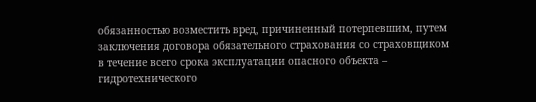обязанностью возместить вред, причиненный потерпевшим, путем заключения договора обязательного страхования со страховщиком в течение всего срока эксплуатации опасного объекта – гидротехнического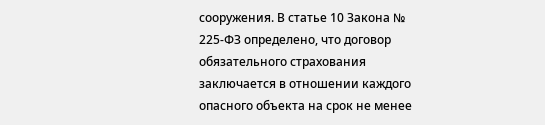сооружения. В статье 10 Закона № 225-ФЗ определено, что договор обязательного страхования заключается в отношении каждого опасного объекта на срок не менее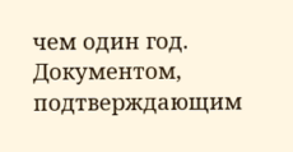чем один год. Документом, подтверждающим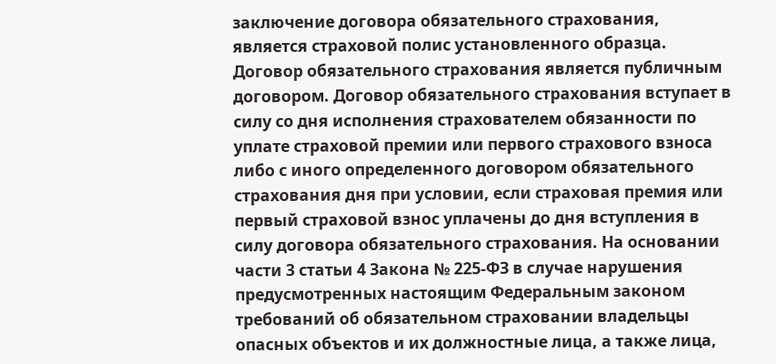заключение договора обязательного страхования, является страховой полис установленного образца. Договор обязательного страхования является публичным договором. Договор обязательного страхования вступает в силу со дня исполнения страхователем обязанности по уплате страховой премии или первого страхового взноса либо с иного определенного договором обязательного страхования дня при условии, если страховая премия или первый страховой взнос уплачены до дня вступления в силу договора обязательного страхования. На основании части 3 статьи 4 Закона № 225-ФЗ в случае нарушения предусмотренных настоящим Федеральным законом требований об обязательном страховании владельцы опасных объектов и их должностные лица, а также лица,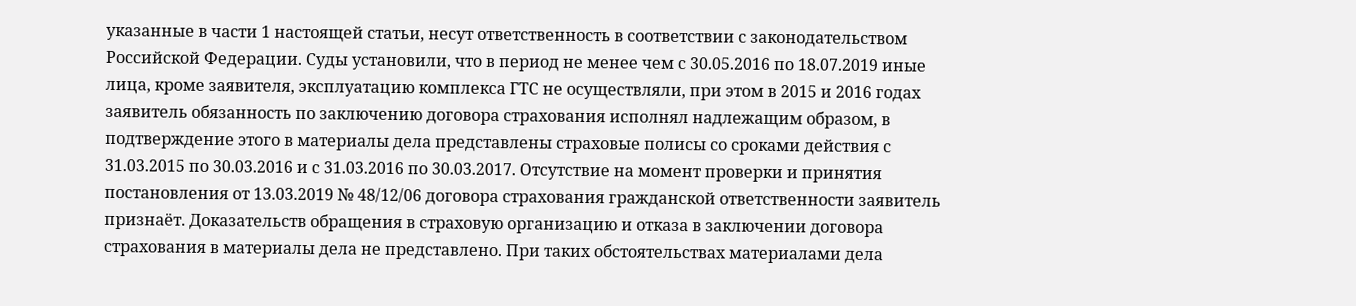указанные в части 1 настоящей статьи, несут ответственность в соответствии с законодательством Российской Федерации. Суды установили, что в период не менее чем с 30.05.2016 по 18.07.2019 иные лица, кроме заявителя, эксплуатацию комплекса ГТС не осуществляли, при этом в 2015 и 2016 годах заявитель обязанность по заключению договора страхования исполнял надлежащим образом, в подтверждение этого в материалы дела представлены страховые полисы со сроками действия с 31.03.2015 по 30.03.2016 и с 31.03.2016 по 30.03.2017. Отсутствие на момент проверки и принятия постановления от 13.03.2019 № 48/12/06 договора страхования гражданской ответственности заявитель признаёт. Доказательств обращения в страховую организацию и отказа в заключении договора страхования в материалы дела не представлено. При таких обстоятельствах материалами дела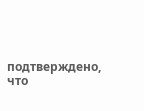подтверждено, что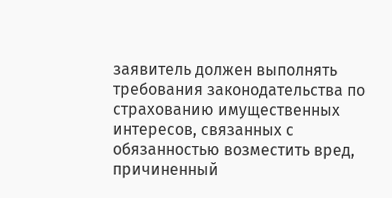заявитель должен выполнять требования законодательства по страхованию имущественных интересов, связанных с обязанностью возместить вред, причиненный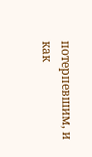потерпевшим, и как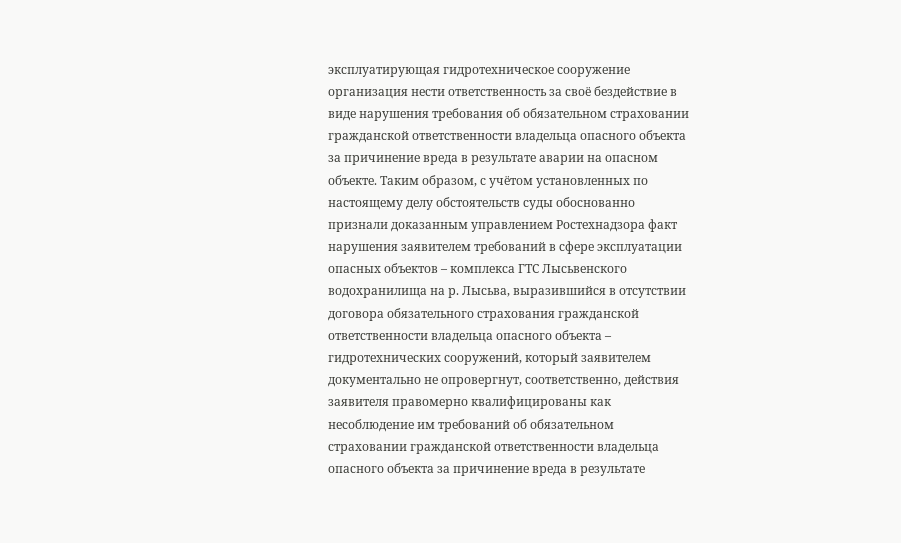эксплуатирующая гидротехническое сооружение организация нести ответственность за своё бездействие в виде нарушения требования об обязательном страховании гражданской ответственности владельца опасного объекта за причинение вреда в результате аварии на опасном объекте. Таким образом, с учётом установленных по настоящему делу обстоятельств суды обоснованно признали доказанным управлением Ростехнадзора факт нарушения заявителем требований в сфере эксплуатации опасных объектов – комплекса ГТС Лысьвенского водохранилища на р. Лысьва, выразившийся в отсутствии договора обязательного страхования гражданской ответственности владельца опасного объекта – гидротехнических сооружений, который заявителем документально не опровергнут, соответственно, действия заявителя правомерно квалифицированы как несоблюдение им требований об обязательном страховании гражданской ответственности владельца опасного объекта за причинение вреда в результате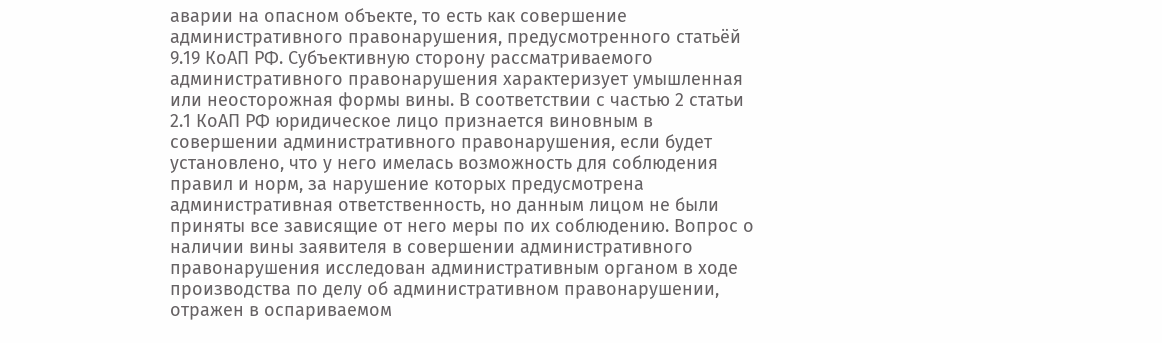аварии на опасном объекте, то есть как совершение административного правонарушения, предусмотренного статьёй 9.19 КоАП РФ. Субъективную сторону рассматриваемого административного правонарушения характеризует умышленная или неосторожная формы вины. В соответствии с частью 2 статьи 2.1 КоАП РФ юридическое лицо признается виновным в совершении административного правонарушения, если будет установлено, что у него имелась возможность для соблюдения правил и норм, за нарушение которых предусмотрена административная ответственность, но данным лицом не были приняты все зависящие от него меры по их соблюдению. Вопрос о наличии вины заявителя в совершении административного правонарушения исследован административным органом в ходе производства по делу об административном правонарушении, отражен в оспариваемом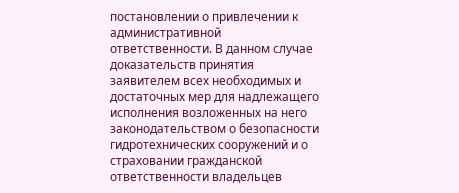постановлении о привлечении к административной ответственности. В данном случае доказательств принятия заявителем всех необходимых и достаточных мер для надлежащего исполнения возложенных на него законодательством о безопасности гидротехнических сооружений и о страховании гражданской ответственности владельцев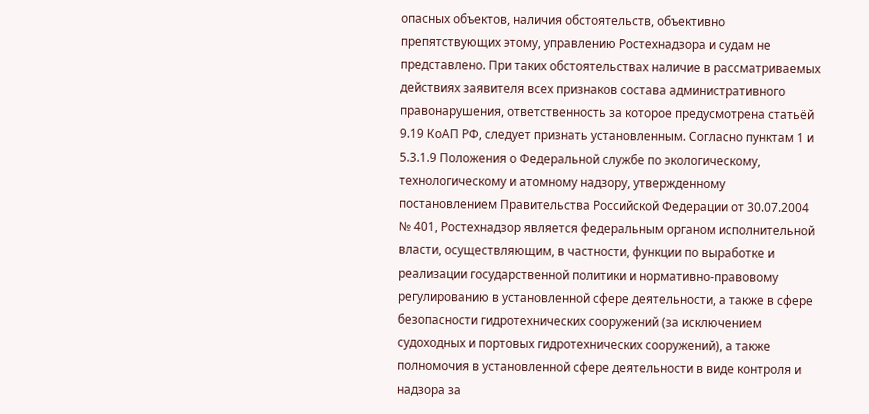опасных объектов, наличия обстоятельств, объективно препятствующих этому, управлению Ростехнадзора и судам не представлено. При таких обстоятельствах наличие в рассматриваемых действиях заявителя всех признаков состава административного правонарушения, ответственность за которое предусмотрена статьёй 9.19 КоАП РФ, следует признать установленным. Согласно пунктам 1 и 5.3.1.9 Положения о Федеральной службе по экологическому, технологическому и атомному надзору, утвержденному постановлением Правительства Российской Федерации от 30.07.2004 № 401, Ростехнадзор является федеральным органом исполнительной власти, осуществляющим, в частности, функции по выработке и реализации государственной политики и нормативно-правовому регулированию в установленной сфере деятельности, а также в сфере безопасности гидротехнических сооружений (за исключением судоходных и портовых гидротехнических сооружений), а также полномочия в установленной сфере деятельности в виде контроля и надзора за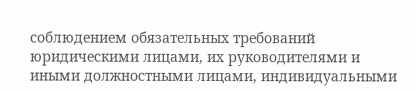соблюдением обязательных требований юридическими лицами, их руководителями и иными должностными лицами, индивидуальными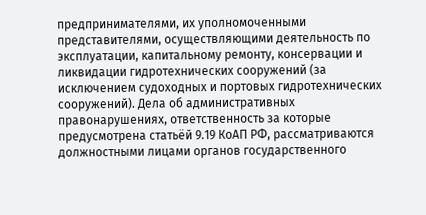предпринимателями, их уполномоченными представителями, осуществляющими деятельность по эксплуатации, капитальному ремонту, консервации и ликвидации гидротехнических сооружений (за исключением судоходных и портовых гидротехнических сооружений). Дела об административных правонарушениях, ответственность за которые предусмотрена статьёй 9.19 КоАП РФ, рассматриваются должностными лицами органов государственного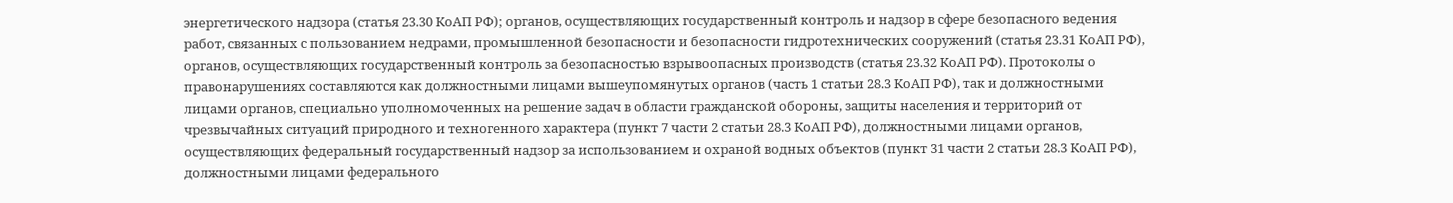энергетического надзора (статья 23.30 КоАП РФ); органов, осуществляющих государственный контроль и надзор в сфере безопасного ведения работ, связанных с пользованием недрами, промышленной безопасности и безопасности гидротехнических сооружений (статья 23.31 КоАП РФ), органов, осуществляющих государственный контроль за безопасностью взрывоопасных производств (статья 23.32 КоАП РФ). Протоколы о правонарушениях составляются как должностными лицами вышеупомянутых органов (часть 1 статьи 28.3 КоАП РФ), так и должностными лицами органов, специально уполномоченных на решение задач в области гражданской обороны, защиты населения и территорий от чрезвычайных ситуаций природного и техногенного характера (пункт 7 части 2 статьи 28.3 КоАП РФ), должностными лицами органов, осуществляющих федеральный государственный надзор за использованием и охраной водных объектов (пункт 31 части 2 статьи 28.3 КоАП РФ), должностными лицами федерального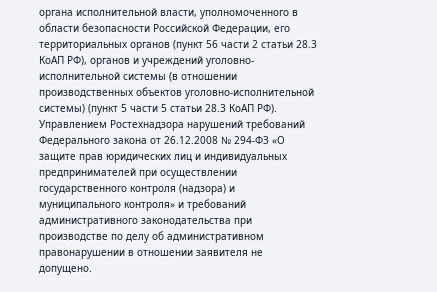органа исполнительной власти, уполномоченного в области безопасности Российской Федерации, его территориальных органов (пункт 56 части 2 статьи 28.3 КоАП РФ), органов и учреждений уголовно-исполнительной системы (в отношении производственных объектов уголовно-исполнительной системы) (пункт 5 части 5 статьи 28.3 КоАП РФ). Управлением Ростехнадзора нарушений требований Федерального закона от 26.12.2008 № 294-ФЗ «О защите прав юридических лиц и индивидуальных предпринимателей при осуществлении государственного контроля (надзора) и муниципального контроля» и требований административного законодательства при производстве по делу об административном правонарушении в отношении заявителя не допущено.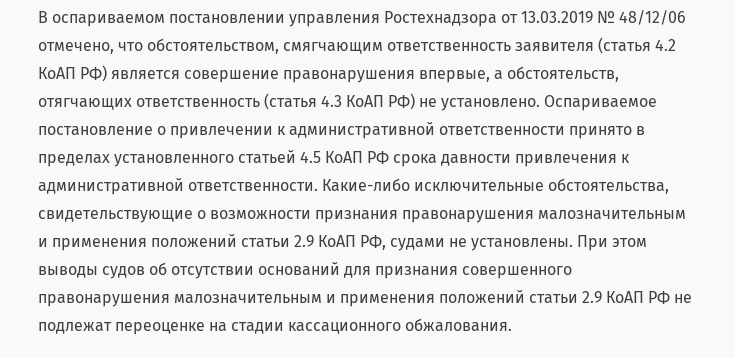В оспариваемом постановлении управления Ростехнадзора от 13.03.2019 № 48/12/06 отмечено, что обстоятельством, смягчающим ответственность заявителя (статья 4.2 КоАП РФ) является совершение правонарушения впервые, а обстоятельств, отягчающих ответственность (статья 4.3 КоАП РФ) не установлено. Оспариваемое постановление о привлечении к административной ответственности принято в пределах установленного статьей 4.5 КоАП РФ срока давности привлечения к административной ответственности. Какие-либо исключительные обстоятельства, свидетельствующие о возможности признания правонарушения малозначительным и применения положений статьи 2.9 КоАП РФ, судами не установлены. При этом выводы судов об отсутствии оснований для признания совершенного правонарушения малозначительным и применения положений статьи 2.9 КоАП РФ не подлежат переоценке на стадии кассационного обжалования.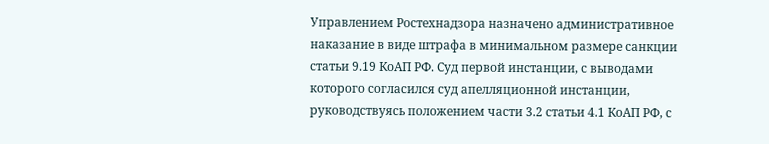Управлением Ростехнадзора назначено административное наказание в виде штрафа в минимальном размере санкции статьи 9.19 КоАП РФ. Суд первой инстанции, с выводами которого согласился суд апелляционной инстанции, руководствуясь положением части 3.2 статьи 4.1 КоАП РФ, с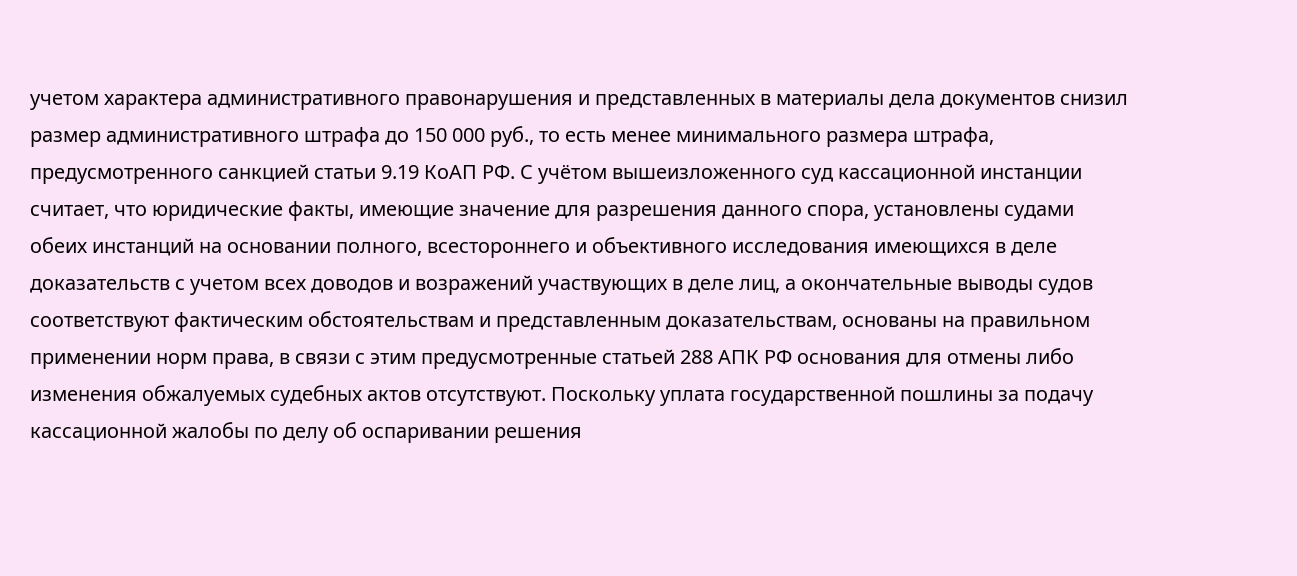учетом характера административного правонарушения и представленных в материалы дела документов снизил размер административного штрафа до 150 000 руб., то есть менее минимального размера штрафа, предусмотренного санкцией статьи 9.19 КоАП РФ. С учётом вышеизложенного суд кассационной инстанции считает, что юридические факты, имеющие значение для разрешения данного спора, установлены судами обеих инстанций на основании полного, всестороннего и объективного исследования имеющихся в деле доказательств с учетом всех доводов и возражений участвующих в деле лиц, а окончательные выводы судов соответствуют фактическим обстоятельствам и представленным доказательствам, основаны на правильном применении норм права, в связи с этим предусмотренные статьей 288 АПК РФ основания для отмены либо изменения обжалуемых судебных актов отсутствуют. Поскольку уплата государственной пошлины за подачу кассационной жалобы по делу об оспаривании решения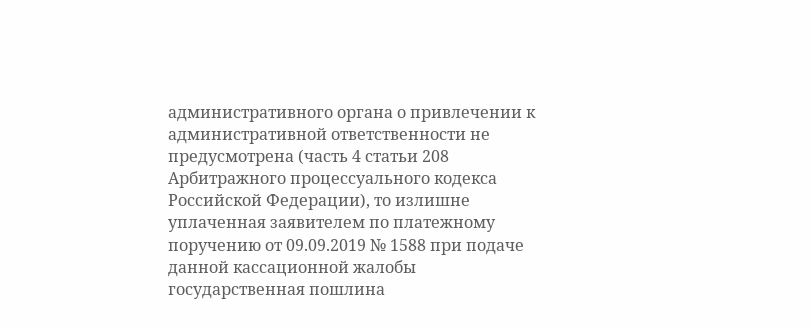административного органа о привлечении к административной ответственности не предусмотрена (часть 4 статьи 208 Арбитражного процессуального кодекса Российской Федерации), то излишне уплаченная заявителем по платежному поручению от 09.09.2019 № 1588 при подаче данной кассационной жалобы государственная пошлина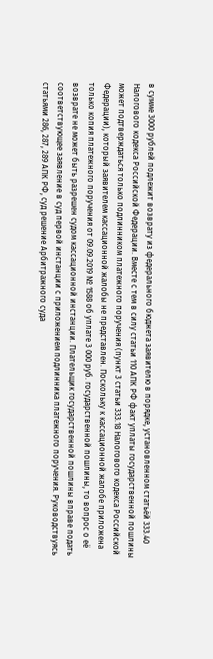в сумме 3000 рублей подлежит возврату из федерального бюджета заявителю в порядке, установленном статьёй 333.40 Налогового кодекса Российской Федерации. Вместе с тем в силу статьи 110 АПК РФ факт уплаты государственной пошлины может подтверждаться только подлинником платежного поручения (пункт 3 статьи 333.18 Налогового кодекса Российской Федерации), который заявителем кассационной жалобы не представлен. Поскольку к кассационной жалобе приложена только копия платежного поручения от 09.09.2019 № 1588 об уплате 3 000 руб. государственной пошлины, то вопрос о её возврате не может быть разрешен судом кассационной инстанции. Плательщик государственной пошлины вправе подать соответствующее заявление в суд первой инстанции с приложением подлинника платежного поручения. Руководствуясь статьями 286, 287, 289 АПК РФ, суд решение Арбитражного суда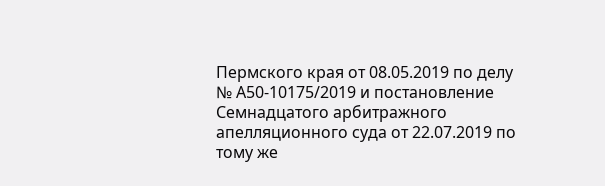Пермского края от 08.05.2019 по делу № А50-10175/2019 и постановление Семнадцатого арбитражного апелляционного суда от 22.07.2019 по тому же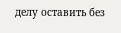делу оставить без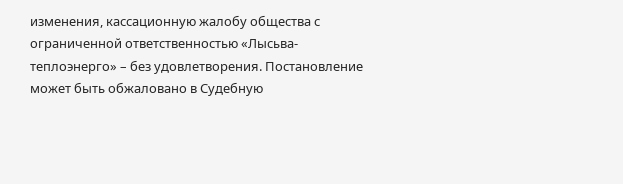изменения, кассационную жалобу общества с ограниченной ответственностью «Лысьва-теплоэнерго» – без удовлетворения. Постановление может быть обжаловано в Судебную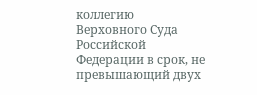коллегию Верховного Суда Российской Федерации в срок, не превышающий двух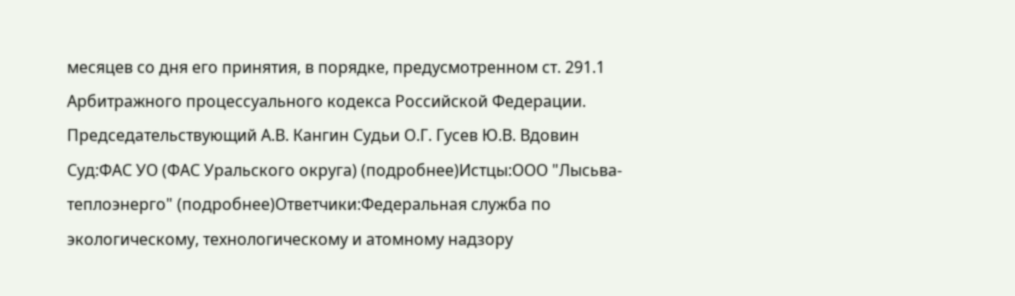месяцев со дня его принятия, в порядке, предусмотренном ст. 291.1 Арбитражного процессуального кодекса Российской Федерации. Председательствующий А.В. Кангин Судьи О.Г. Гусев Ю.В. Вдовин Суд:ФАС УО (ФАС Уральского округа) (подробнее)Истцы:ООО "Лысьва-теплоэнерго" (подробнее)Ответчики:Федеральная служба по экологическому, технологическому и атомному надзору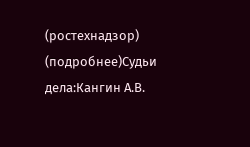(ростехнадзор) (подробнее)Судьи дела:Кангин А.В.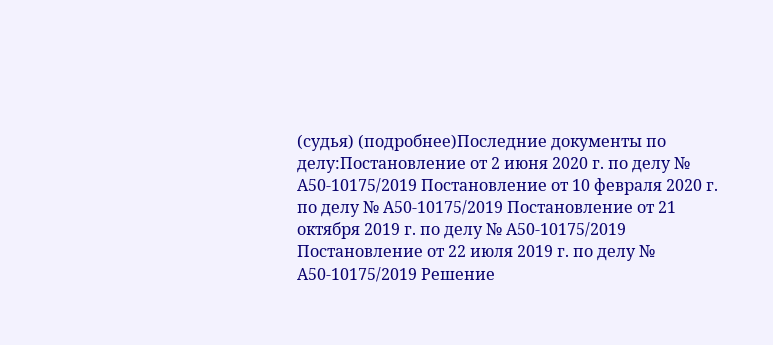(судья) (подробнее)Последние документы по делу:Постановление от 2 июня 2020 г. по делу № А50-10175/2019 Постановление от 10 февраля 2020 г. по делу № А50-10175/2019 Постановление от 21 октября 2019 г. по делу № А50-10175/2019 Постановление от 22 июля 2019 г. по делу № А50-10175/2019 Решение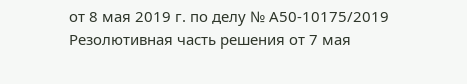от 8 мая 2019 г. по делу № А50-10175/2019 Резолютивная часть решения от 7 мая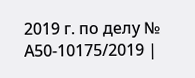2019 г. по делу № А50-10175/2019 |